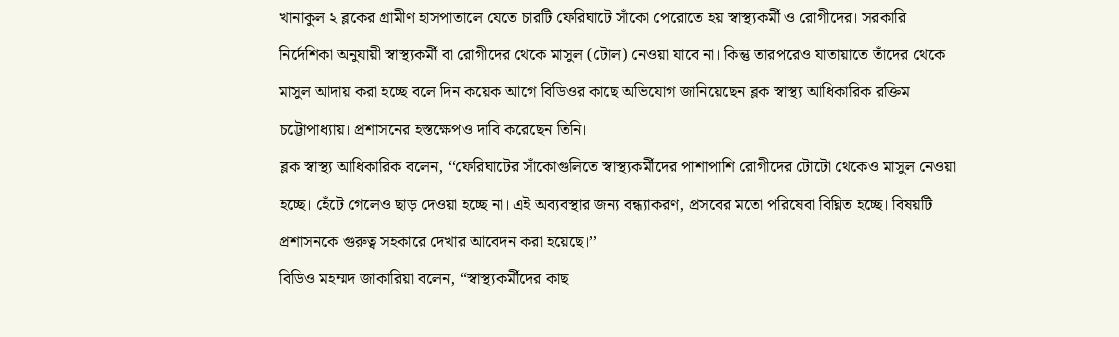খানাকুল ২ ব্লকের গ্রামীণ হাসপাতালে যেতে চারটি ফেরিঘাটে সাঁকো পেরোতে হয় স্বাস্থ্যকর্মী ও রোগীদের। সরকারি নির্দেশিকা অনুযায়ী স্বাস্থ্যকর্মী বা রোগীদের থেকে মাসুল (টোল) নেওয়া যাবে না। কিন্তু তারপরেও যাতায়াতে তাঁদের থেকে মাসুল আদায় করা হচ্ছে বলে দিন কয়েক আগে বিডিওর কাছে অভিযোগ জানিয়েছেন ব্লক স্বাস্থ্য আধিকারিক রক্তিম চট্টোপাধ্যায়। প্রশাসনের হস্তক্ষেপও দাবি করেছেন তিনি।
ব্লক স্বাস্থ্য আধিকারিক বলেন, ‘‘ফেরিঘাটের সাঁকোগুলিতে স্বাস্থ্যকর্মীদের পাশাপাশি রোগীদের টোটো থেকেও মাসুল নেওয়া হচ্ছে। হেঁটে গেলেও ছাড় দেওয়া হচ্ছে না। এই অব্যবস্থার জন্য বন্ধ্যাকরণ, প্রসবের মতো পরিষেবা বিঘ্নিত হচ্ছে। বিষয়টি প্রশাসনকে গুরুত্ব সহকারে দেখার আবেদন করা হয়েছে।’’
বিডিও মহম্মদ জাকারিয়া বলেন, “স্বাস্থ্যকর্মীদের কাছ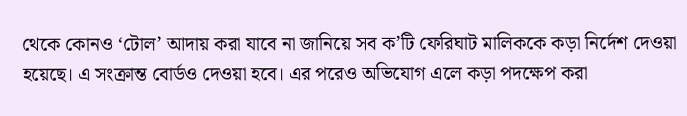থেকে কোনও ‘টোল’ আদায় করা যাবে না জানিয়ে সব ক’টি ফেরিঘাট মালিককে কড়া নির্দেশ দেওয়া হয়েছে। এ সংক্রান্ত বোর্ডও দেওয়া হবে। এর পরেও অভিযোগ এলে কড়া পদক্ষেপ করা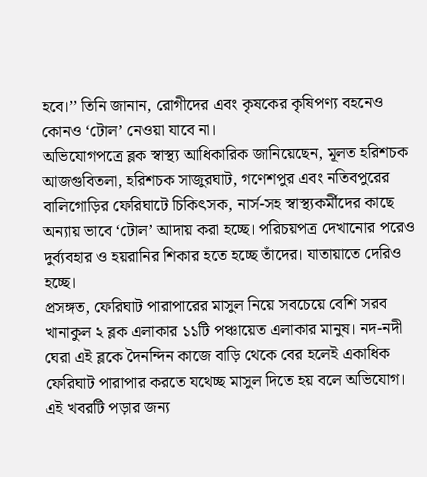হবে।’’ তিনি জানান, রোগীদের এবং কৃষকের কৃষিপণ্য বহনেও কোনও ‘টোল’ নেওয়া যাবে না।
অভিযোগপত্রে ব্লক স্বাস্থ্য আধিকারিক জানিয়েছেন, মূলত হরিশচক আজগুবিতলা, হরিশচক সাজুরঘাট, গণেশপুর এবং নতিবপুরের বালিগোড়ির ফেরিঘাটে চিকিৎসক, নার্স-সহ স্বাস্থ্যকর্মীদের কাছে অন্যায় ভাবে ‘টোল’ আদায় করা হচ্ছে। পরিচয়পত্র দেখানোর পরেও দুর্ব্যবহার ও হয়রানির শিকার হতে হচ্ছে তাঁদের। যাতায়াতে দেরিও হচ্ছে।
প্রসঙ্গত, ফেরিঘাট পারাপারের মাসুল নিয়ে সবচেয়ে বেশি সরব খানাকুল ২ ব্লক এলাকার ১১টি পঞ্চায়েত এলাকার মানুষ। নদ-নদী ঘেরা এই ব্লকে দৈনন্দিন কাজে বাড়ি থেকে বের হলেই একাধিক ফেরিঘাট পারাপার করতে যথেচ্ছ মাসুল দিতে হয় বলে অভিযোগ।
এই খবরটি পড়ার জন্য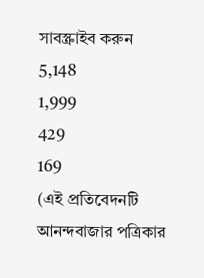সাবস্ক্রাইব করুন
5,148
1,999
429
169
(এই প্রতিবেদনটি আনন্দবাজার পত্রিকার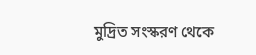মুদ্রিত সংস্করণ থেকে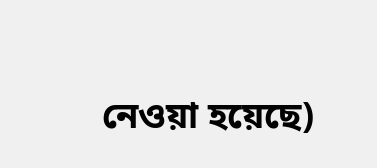নেওয়া হয়েছে)